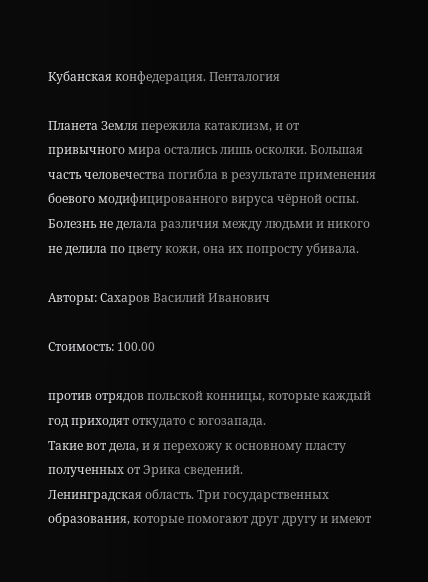Кубанская конфедерация. Пенталогия

Планета Земля пережила катаклизм, и от привычного мира остались лишь осколки. Большая часть человечества погибла в результате применения боевого модифицированного вируса чёрной оспы. Болезнь не делала различия между людьми и никого не делила по цвету кожи, она их попросту убивала.

Авторы: Сахаров Василий Иванович

Стоимость: 100.00

против отрядов польской конницы, которые каждый год приходят откудато с югозапада.
Такие вот дела, и я перехожу к основному пласту полученных от Эрика сведений.
Ленинградская область. Три государственных образования, которые помогают друг другу и имеют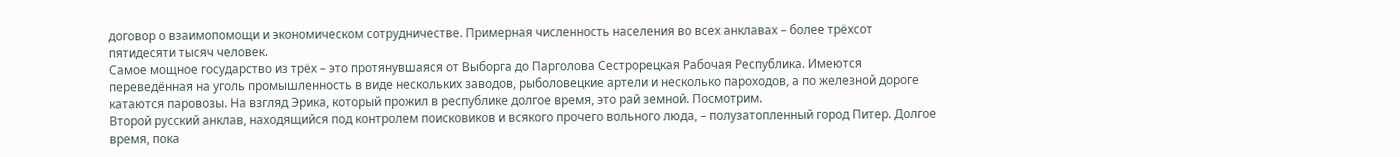договор о взаимопомощи и экономическом сотрудничестве. Примерная численность населения во всех анклавах – более трёхсот пятидесяти тысяч человек.
Самое мощное государство из трёх – это протянувшаяся от Выборга до Парголова Сестрорецкая Рабочая Республика. Имеются переведённая на уголь промышленность в виде нескольких заводов, рыболовецкие артели и несколько пароходов, а по железной дороге катаются паровозы. На взгляд Эрика, который прожил в республике долгое время, это рай земной. Посмотрим.
Второй русский анклав, находящийся под контролем поисковиков и всякого прочего вольного люда, – полузатопленный город Питер. Долгое время, пока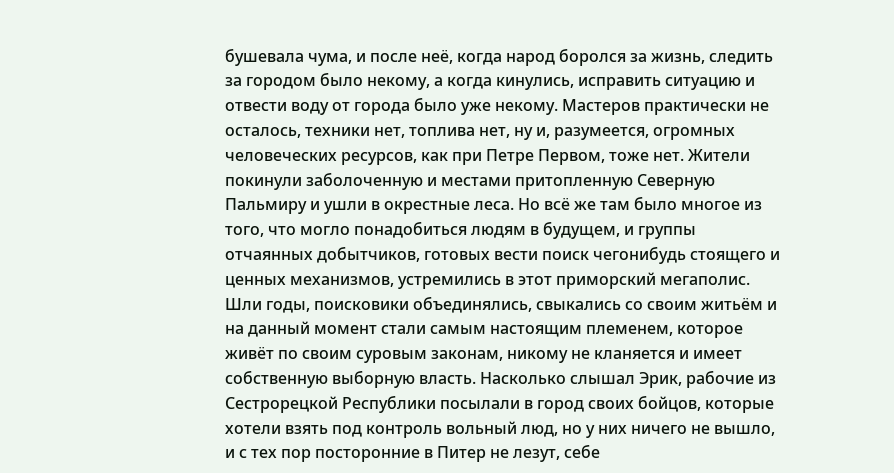бушевала чума, и после неё, когда народ боролся за жизнь, следить за городом было некому, а когда кинулись, исправить ситуацию и отвести воду от города было уже некому. Мастеров практически не осталось, техники нет, топлива нет, ну и, разумеется, огромных человеческих ресурсов, как при Петре Первом, тоже нет. Жители покинули заболоченную и местами притопленную Северную Пальмиру и ушли в окрестные леса. Но всё же там было многое из того, что могло понадобиться людям в будущем, и группы отчаянных добытчиков, готовых вести поиск чегонибудь стоящего и ценных механизмов, устремились в этот приморский мегаполис. Шли годы, поисковики объединялись, свыкались со своим житьём и на данный момент стали самым настоящим племенем, которое живёт по своим суровым законам, никому не кланяется и имеет собственную выборную власть. Насколько слышал Эрик, рабочие из Сестрорецкой Республики посылали в город своих бойцов, которые хотели взять под контроль вольный люд, но у них ничего не вышло, и с тех пор посторонние в Питер не лезут, себе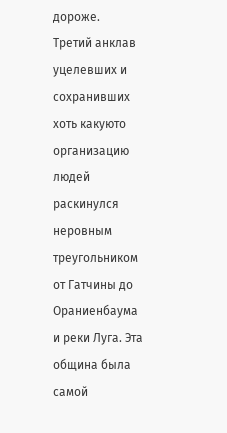дороже.
Третий анклав уцелевших и сохранивших хоть какуюто организацию людей раскинулся неровным треугольником от Гатчины до Ораниенбаума и реки Луга. Эта община была самой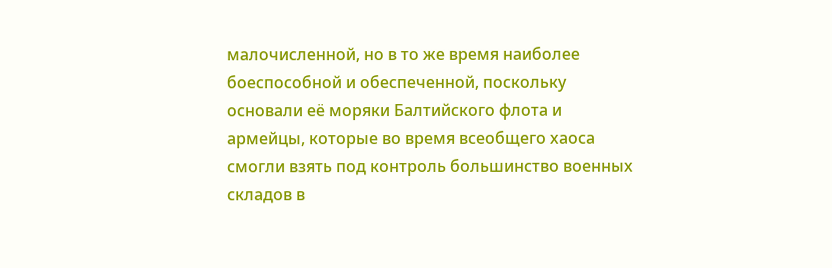малочисленной, но в то же время наиболее боеспособной и обеспеченной, поскольку основали её моряки Балтийского флота и армейцы, которые во время всеобщего хаоса смогли взять под контроль большинство военных складов в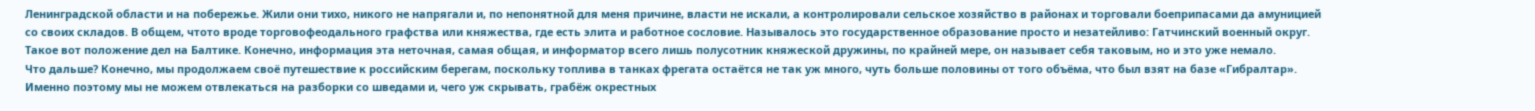Ленинградской области и на побережье. Жили они тихо, никого не напрягали и, по непонятной для меня причине, власти не искали, а контролировали сельское хозяйство в районах и торговали боеприпасами да амуницией со своих складов. В общем, чтото вроде торговофеодального графства или княжества, где есть элита и работное сословие. Называлось это государственное образование просто и незатейливо: Гатчинский военный округ.
Такое вот положение дел на Балтике. Конечно, информация эта неточная, самая общая, и информатор всего лишь полусотник княжеской дружины, по крайней мере, он называет себя таковым, но и это уже немало.
Что дальше? Конечно, мы продолжаем своё путешествие к российским берегам, поскольку топлива в танках фрегата остаётся не так уж много, чуть больше половины от того объёма, что был взят на базе «Гибралтар». Именно поэтому мы не можем отвлекаться на разборки со шведами и, чего уж скрывать, грабёж окрестных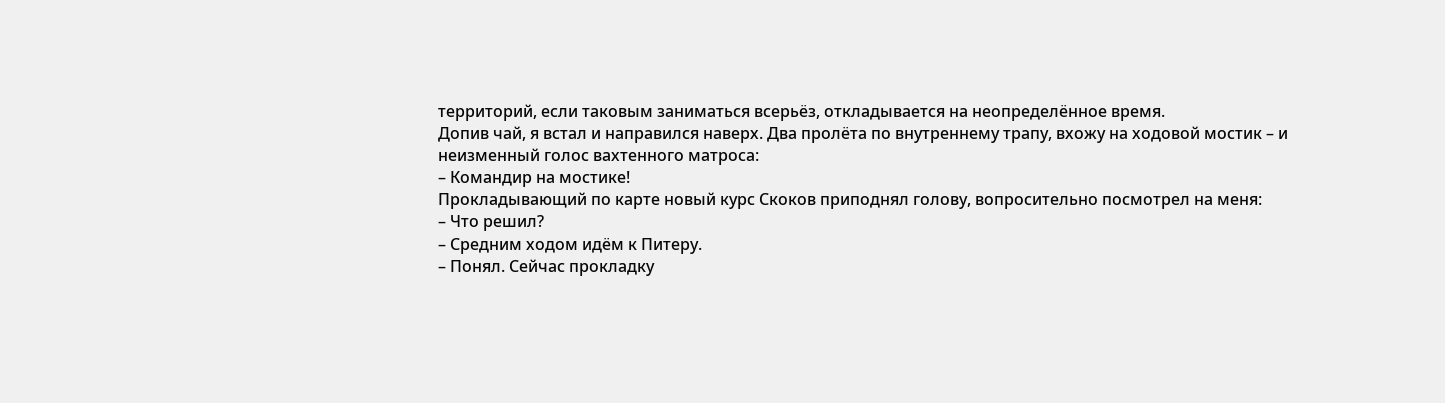территорий, если таковым заниматься всерьёз, откладывается на неопределённое время.
Допив чай, я встал и направился наверх. Два пролёта по внутреннему трапу, вхожу на ходовой мостик – и неизменный голос вахтенного матроса:
– Командир на мостике!
Прокладывающий по карте новый курс Скоков приподнял голову, вопросительно посмотрел на меня:
– Что решил?
– Средним ходом идём к Питеру.
– Понял. Сейчас прокладку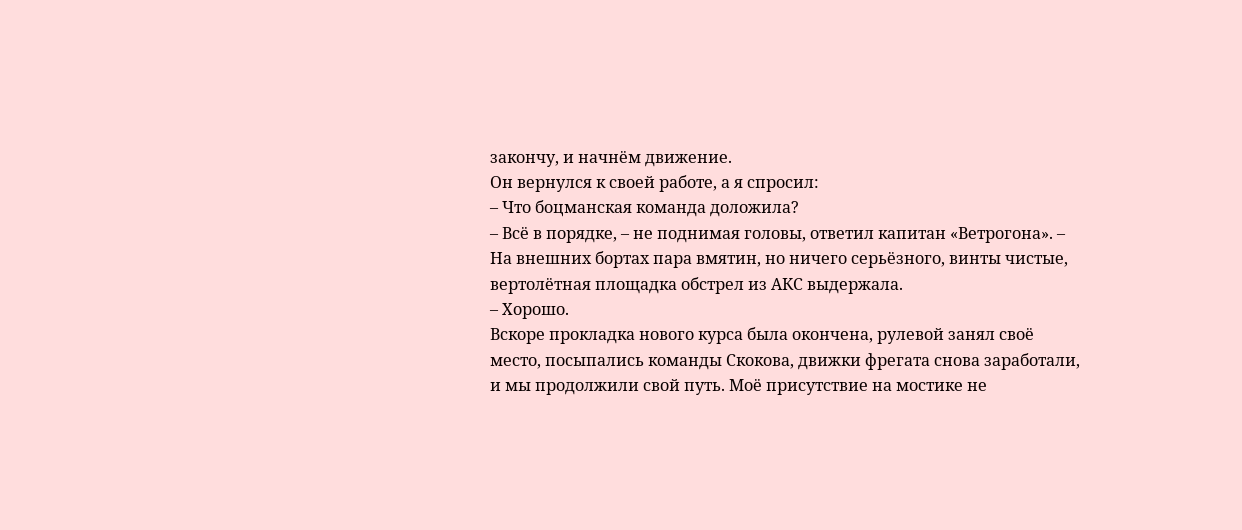закончу, и начнём движение.
Он вернулся к своей работе, а я спросил:
– Что боцманская команда доложила?
– Всё в порядке, – не поднимая головы, ответил капитан «Ветрогона». – На внешних бортах пара вмятин, но ничего серьёзного, винты чистые, вертолётная площадка обстрел из АКС выдержала.
– Хорошо.
Вскоре прокладка нового курса была окончена, рулевой занял своё место, посыпались команды Скокова, движки фрегата снова заработали, и мы продолжили свой путь. Моё присутствие на мостике не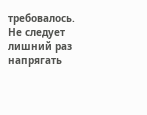требовалось. Не следует лишний раз напрягать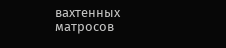вахтенных матросов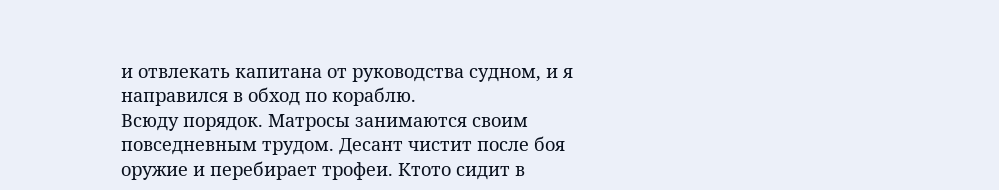и отвлекать капитана от руководства судном, и я направился в обход по кораблю.
Всюду порядок. Матросы занимаются своим повседневным трудом. Десант чистит после боя оружие и перебирает трофеи. Ктото сидит в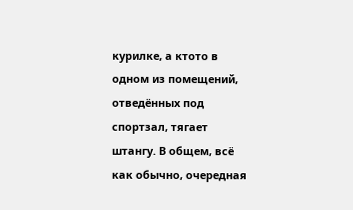курилке, а ктото в одном из помещений, отведённых под спортзал, тягает штангу. В общем, всё как обычно, очередная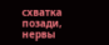схватка позади, нервы